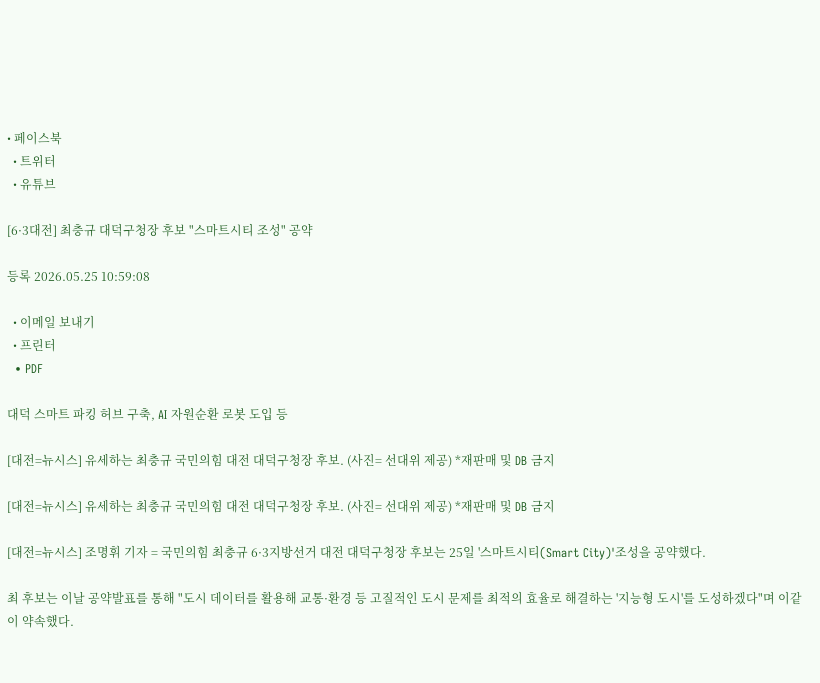• 페이스북
  • 트위터
  • 유튜브

[6·3대전] 최충규 대덕구청장 후보 "스마트시티 조성" 공약

등록 2026.05.25 10:59:08

  • 이메일 보내기
  • 프린터
  • PDF

대덕 스마트 파킹 허브 구축, AI 자원순환 로봇 도입 등

[대전=뉴시스] 유세하는 최충규 국민의힘 대전 대덕구청장 후보. (사진= 선대위 제공) *재판매 및 DB 금지

[대전=뉴시스] 유세하는 최충규 국민의힘 대전 대덕구청장 후보. (사진= 선대위 제공) *재판매 및 DB 금지

[대전=뉴시스] 조명휘 기자 = 국민의힘 최충규 6·3지방선거 대전 대덕구청장 후보는 25일 '스마트시티(Smart City)'조성을 공약했다.

최 후보는 이날 공약발표를 통해 "도시 데이터를 활용해 교통·환경 등 고질적인 도시 문제를 최적의 효율로 해결하는 '지능형 도시'를 도성하겠다"며 이같이 약속했다.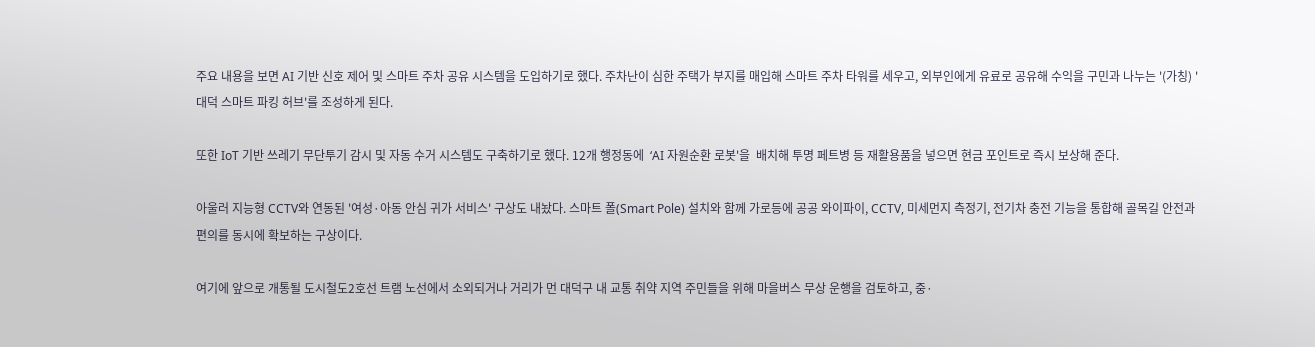주요 내용을 보면 AI 기반 신호 제어 및 스마트 주차 공유 시스템을 도입하기로 했다. 주차난이 심한 주택가 부지를 매입해 스마트 주차 타워를 세우고, 외부인에게 유료로 공유해 수익을 구민과 나누는 '(가칭) '대덕 스마트 파킹 허브'를 조성하게 된다.

또한 IoT 기반 쓰레기 무단투기 감시 및 자동 수거 시스템도 구축하기로 했다. 12개 행정동에  ‘AI 자원순환 로봇'을  배치해 투명 페트병 등 재활용품을 넣으면 현금 포인트로 즉시 보상해 준다.

아울러 지능형 CCTV와 연동된 '여성·아동 안심 귀가 서비스' 구상도 내놨다. 스마트 폴(Smart Pole) 설치와 함께 가로등에 공공 와이파이, CCTV, 미세먼지 측정기, 전기차 충전 기능을 통합해 골목길 안전과 편의를 동시에 확보하는 구상이다.

여기에 앞으로 개통될 도시철도2호선 트램 노선에서 소외되거나 거리가 먼 대덕구 내 교통 취약 지역 주민들을 위해 마을버스 무상 운행을 검토하고, 중·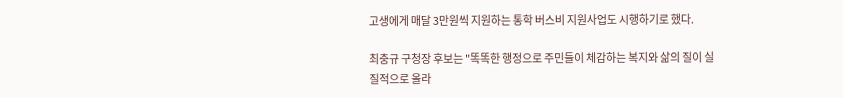고생에게 매달 3만원씩 지원하는 통학 버스비 지원사업도 시행하기로 했다.

최충규 구청장 후보는 "똑똑한 행정으로 주민들이 체감하는 복지와 삶의 질이 실질적으로 올라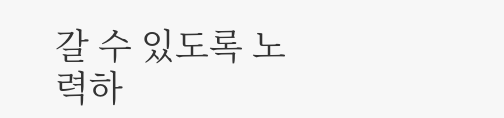갈 수 있도록 노력하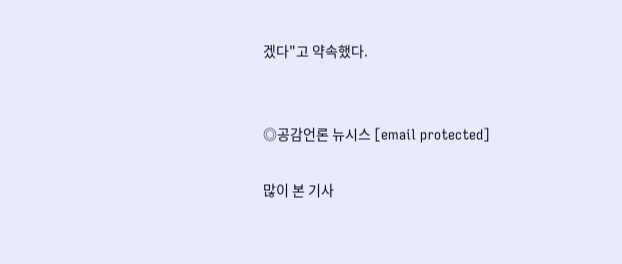겠다"고 약속했다.


◎공감언론 뉴시스 [email protected]

많이 본 기사